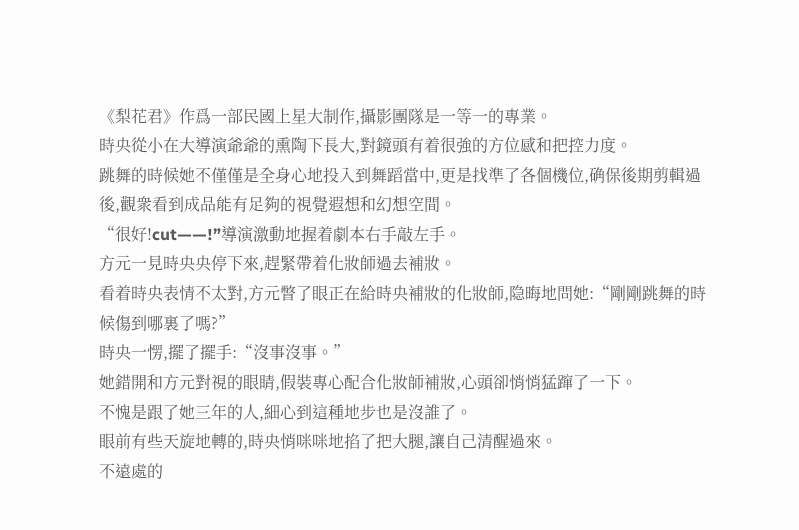《梨花君》作爲一部民國上星大制作,攝影團隊是一等一的專業。
時央從小在大導演爺爺的熏陶下長大,對鏡頭有着很強的方位感和把控力度。
跳舞的時候她不僅僅是全身心地投入到舞蹈當中,更是找準了各個機位,确保後期剪輯過後,觀衆看到成品能有足夠的視覺遐想和幻想空間。
“很好!cut——!”導演激動地握着劇本右手敲左手。
方元一見時央央停下來,趕緊帶着化妝師過去補妝。
看着時央表情不太對,方元瞥了眼正在給時央補妝的化妝師,隐晦地問她:“剛剛跳舞的時候傷到哪裏了嗎?”
時央一愣,擺了擺手:“沒事沒事。”
她錯開和方元對視的眼睛,假裝專心配合化妝師補妝,心頭卻悄悄猛蹿了一下。
不愧是跟了她三年的人,細心到這種地步也是沒誰了。
眼前有些天旋地轉的,時央悄咪咪地掐了把大腿,讓自己清醒過來。
不遠處的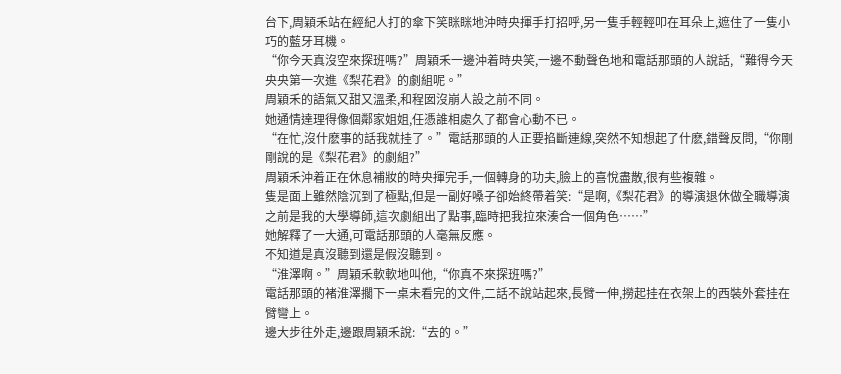台下,周穎禾站在經紀人打的傘下笑眯眯地沖時央揮手打招呼,另一隻手輕輕叩在耳朵上,遮住了一隻小巧的藍牙耳機。
“你今天真沒空來探班嗎?”周穎禾一邊沖着時央笑,一邊不動聲色地和電話那頭的人說話,“難得今天央央第一次進《梨花君》的劇組呢。”
周穎禾的語氣又甜又溫柔,和程囡沒崩人設之前不同。
她通情達理得像個鄰家姐姐,任憑誰相處久了都會心動不已。
“在忙,沒什麽事的話我就挂了。”電話那頭的人正要掐斷連線,突然不知想起了什麽,錯聲反問,“你剛剛說的是《梨花君》的劇組?”
周穎禾沖着正在休息補妝的時央揮完手,一個轉身的功夫,臉上的喜悅盡散,很有些複雜。
隻是面上雖然陰沉到了極點,但是一副好嗓子卻始終帶着笑:“是啊,《梨花君》的導演退休做全職導演之前是我的大學導師,這次劇組出了點事,臨時把我拉來湊合一個角色……”
她解釋了一大通,可電話那頭的人毫無反應。
不知道是真沒聽到還是假沒聽到。
“淮澤啊。”周穎禾軟軟地叫他,“你真不來探班嗎?”
電話那頭的褚淮澤擱下一桌未看完的文件,二話不說站起來,長臂一伸,撈起挂在衣架上的西裝外套挂在臂彎上。
邊大步往外走,邊跟周穎禾說:“去的。”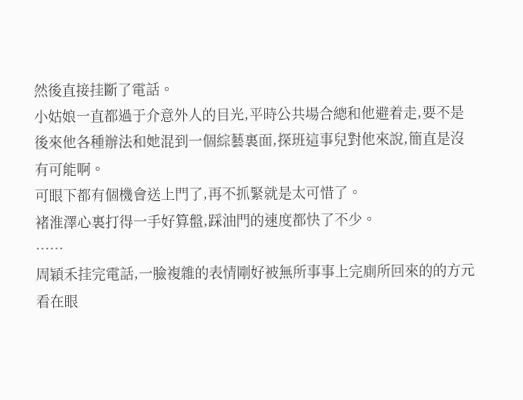然後直接挂斷了電話。
小姑娘一直都過于介意外人的目光,平時公共場合總和他避着走,要不是後來他各種辦法和她混到一個綜藝裏面,探班這事兒對他來說,簡直是沒有可能啊。
可眼下都有個機會送上門了,再不抓緊就是太可惜了。
褚淮澤心裏打得一手好算盤,踩油門的速度都快了不少。
……
周穎禾挂完電話,一臉複雜的表情剛好被無所事事上完廁所回來的的方元看在眼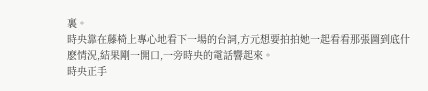裏。
時央靠在藤椅上專心地看下一場的台詞,方元想要拍拍她一起看看那張圖到底什麽情況,結果剛一開口,一旁時央的電話響起來。
時央正手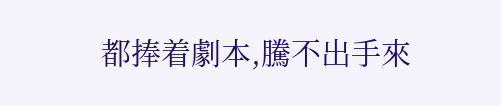都捧着劇本,騰不出手來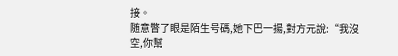接。
随意瞥了眼是陌生号碼,她下巴一揚,對方元說:“我沒空,你幫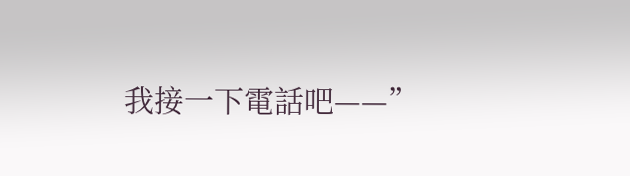我接一下電話吧——”